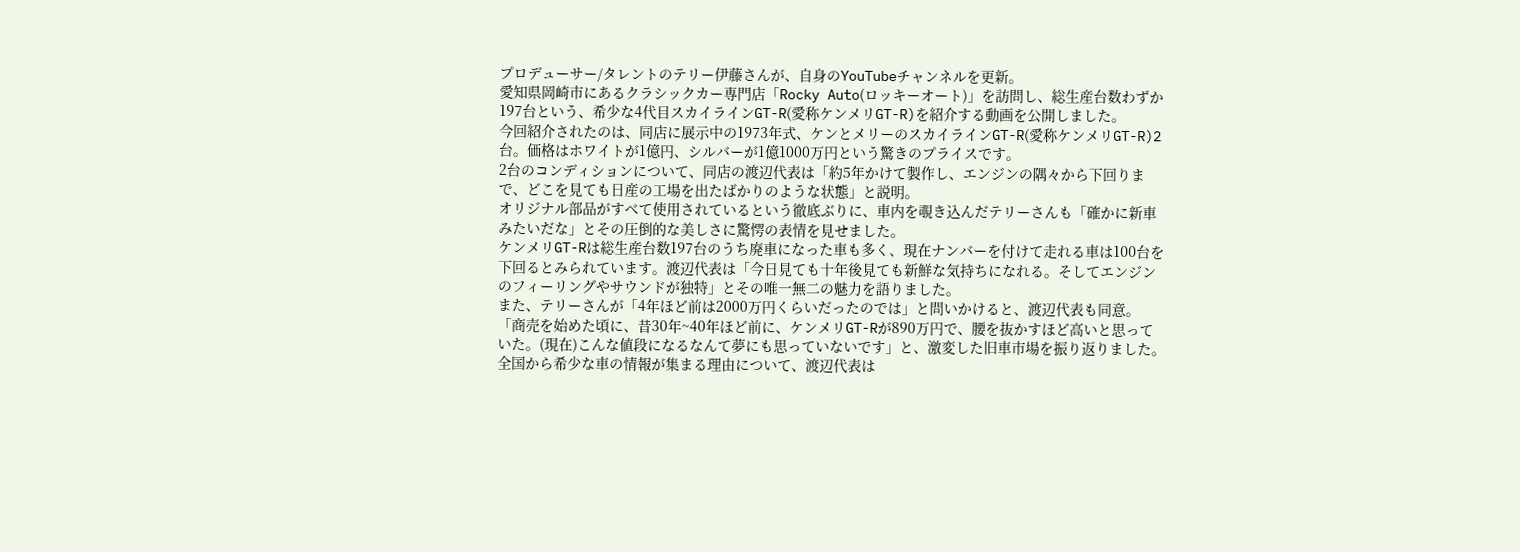プロデューサー/タレントのテリー伊藤さんが、自身のYouTubeチャンネルを更新。
愛知県岡崎市にあるクラシックカー専門店「Rocky Auto(ロッキーオート)」を訪問し、総生産台数わずか197台という、希少な4代目スカイラインGT-R(愛称ケンメリGT-R)を紹介する動画を公開しました。
今回紹介されたのは、同店に展示中の1973年式、ケンとメリーのスカイラインGT-R(愛称ケンメリGT-R)2台。価格はホワイトが1億円、シルバーが1億1000万円という驚きのプライスです。
2台のコンディションについて、同店の渡辺代表は「約5年かけて製作し、エンジンの隅々から下回りまで、どこを見ても日産の工場を出たばかりのような状態」と説明。
オリジナル部品がすべて使用されているという徹底ぶりに、車内を覗き込んだテリーさんも「確かに新車みたいだな」とその圧倒的な美しさに驚愕の表情を見せました。
ケンメリGT-Rは総生産台数197台のうち廃車になった車も多く、現在ナンバーを付けて走れる車は100台を下回るとみられています。渡辺代表は「今日見ても十年後見ても新鮮な気持ちになれる。そしてエンジンのフィーリングやサウンドが独特」とその唯一無二の魅力を語りました。
また、テリーさんが「4年ほど前は2000万円くらいだったのでは」と問いかけると、渡辺代表も同意。「商売を始めた頃に、昔30年~40年ほど前に、ケンメリGT-Rが890万円で、腰を抜かすほど高いと思っていた。(現在)こんな値段になるなんて夢にも思っていないです」と、激変した旧車市場を振り返りました。
全国から希少な車の情報が集まる理由について、渡辺代表は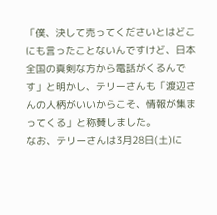「僕、決して売ってくださいとはどこにも言ったことないんですけど、日本全国の真剣な方から電話がくるんです」と明かし、テリーさんも「渡辺さんの人柄がいいからこそ、情報が集まってくる」と称賛しました。
なお、テリーさんは3月28日(土)に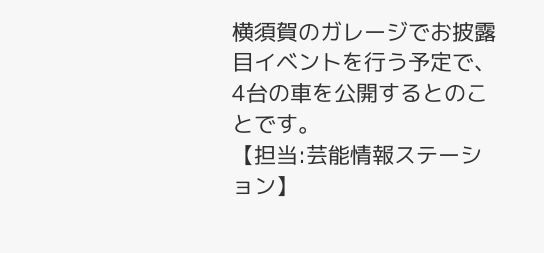横須賀のガレージでお披露目イベントを行う予定で、4台の車を公開するとのことです。
【担当:芸能情報ステーション】